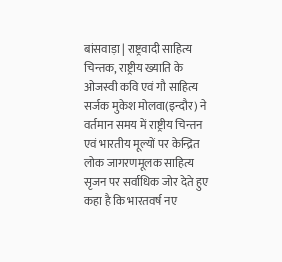बांसवाड़ा | राष्ट्रवादी साहित्य चिन्तक, राष्ट्रीय ख्याति के ओजस्वी कवि एवं गौ साहित्य सर्जक मुकेश मोलवा(इन्दौर) ने वर्तमान समय में राष्ट्रीय चिन्तन एवं भारतीय मूल्यों पर केन्द्रित लोक जागरणमूलक साहित्य सृजन पर सर्वाधिक जोर देते हुए कहा है कि भारतवर्ष नए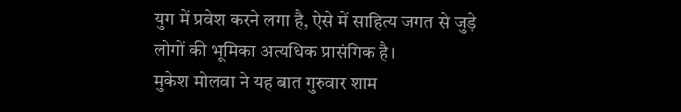युग में प्रवेश करने लगा है, ऐसे में साहित्य जगत से जुड़े लोगों की भूमिका अत्यधिक प्रासंगिक है।
मुकेश मोलवा ने यह बात गुरुवार शाम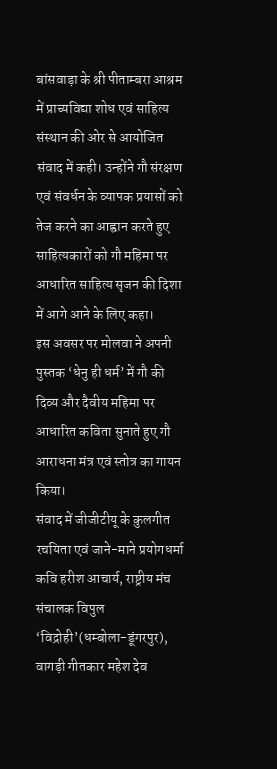बांसवाड़ा के श्री पीताम्बरा आश्रम में प्राच्यविद्या शोध एवं साहित्य संस्थान की ओर से आयोजित संवाद में कही। उन्होंने गौ संरक्षण एवं संवर्धन के व्यापक प्रयासों को तेज करने का आह्वान करते हुए साहित्यकारों को गौ महिमा पर आधारित साहित्य सृजन की दिशा में आगे आने के लिए कहा।
इस अवसर पर मोलवा ने अपनी पुस्तक ‘धेनु ही धर्म’ में गौ की दिव्य और दैवीय महिमा पर आधारित कविता सुनाते हुए गौ आराधना मंत्र एवं स्तोत्र का गायन किया।
संवाद में जीजीटीयू के कुलगीत रचयिता एवं जाने-माने प्रयोगधर्मा कवि हरीश आचार्य, राष्ट्रीय मंच संचालक विपुल ‘विद्रोही’(धम्बोला-डूंगरपुर), वागड़ी गीतकार महेश देव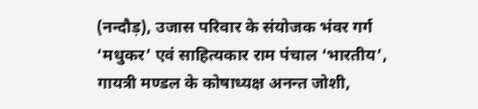(नन्दौड़), उजास परिवार के संयोजक भंवर गर्ग ‘मधुकर’ एवं साहित्यकार राम पंचाल ‘भारतीय’, गायत्री मण्डल के कोषाध्यक्ष अनन्त जोशी,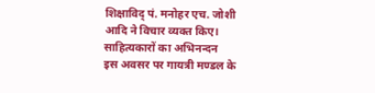शिक्षाविद् पं. मनोहर एच. जोशी आदि ने विचार व्यक्त किए।
साहित्यकारों का अभिनन्दन
इस अवसर पर गायत्री मण्डल के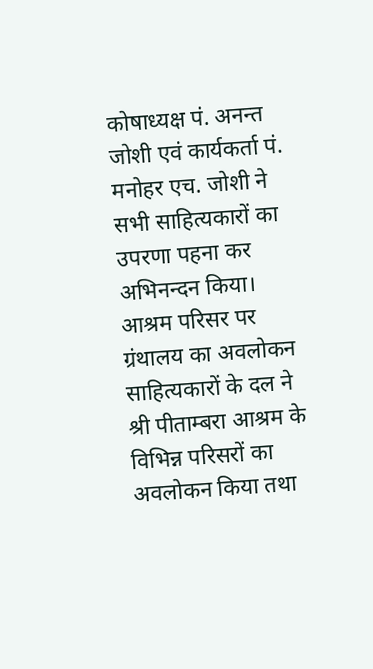कोषाध्यक्ष पं. अनन्त जोशी एवं कार्यकर्ता पं. मनोहर एच. जोशी ने सभी साहित्यकारों का उपरणा पहना कर अभिनन्दन किया।
आश्रम परिसर पर ग्रंथालय का अवलोकन
साहित्यकारों के दल ने श्री पीताम्बरा आश्रम के विभिन्न परिसरों का अवलोकन किया तथा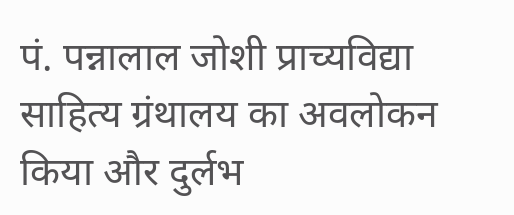पं. पन्नालाल जोशी प्राच्यविद्या साहित्य ग्रंथालय का अवलोकन किया और दुर्लभ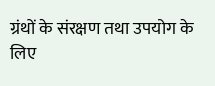ग्रंथों के संरक्षण तथा उपयोग के लिए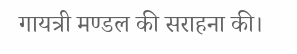गायत्री मण्डल की सराहना की।